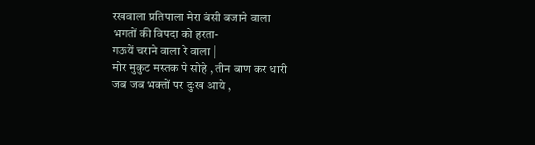रखवाला प्रतिपाला मेरा बंसी बजाने वाला
भगतों की विपदा को हरता-
गऊयें चराने वाला रे वाला |
मोर मुकुट मस्तक पे सोहे , तीन बाण कर धारी
जब जब भक्तों पर दुःख आये ,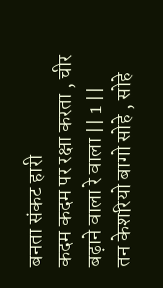बनता संकट हारी
कदम कदम पर रक्षा करता , चीर बढ़ाने वाला रे वाला || 1 ||
तन केशरियो बागो सोहे , सोहे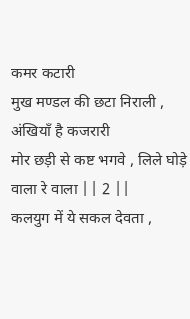कमर कटारी
मुख मण्डल की छटा निराली , अंखियाँ है कजरारी
मोर छड़ी से कष्ट भगवे , लिले घोड़े वाला रे वाला || 2 ||
कलयुग में ये सकल देवता ,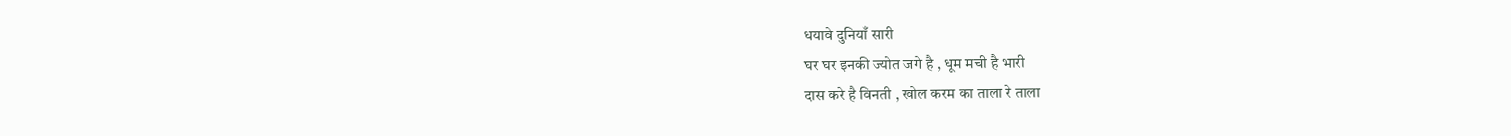धयावे दुनियाँ सारी
घर घर इनकी ज्योत जगे है , धूम मची है भारी
दास करे है विनती , खोल करम का ताला रे ताला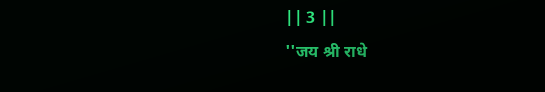|| 3 ||
''जय श्री राधे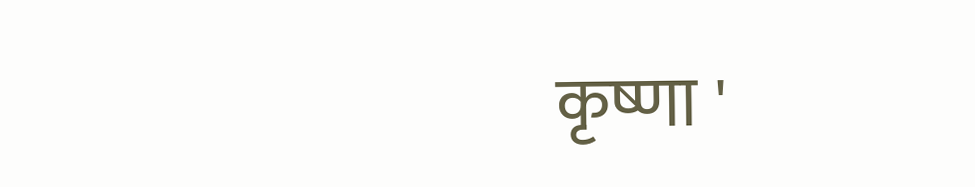कृष्णा '